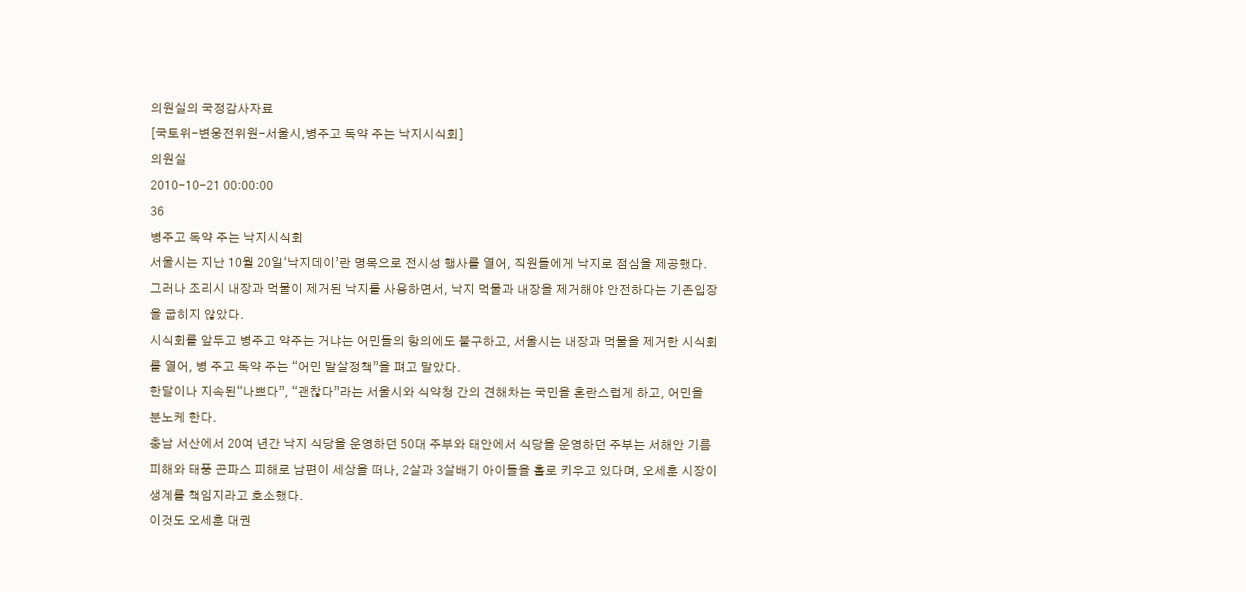의원실의 국정감사자료
[국토위-변웅전위원-서울시,병주고 독약 주는 낙지시식회]
의원실
2010-10-21 00:00:00
36
병주고 독약 주는 낙지시식회
서울시는 지난 10월 20일‘낙지데이’란 명목으로 전시성 행사를 열어, 직원들에게 낙지로 점심을 제공했다.
그러나 조리시 내장과 먹물이 제거된 낙지를 사용하면서, 낙지 먹물과 내장을 제거해야 안전하다는 기존입장을 굽히지 않았다.
시식회를 앞두고 병주고 약주는 거냐는 어민들의 항의에도 불구하고, 서울시는 내장과 먹물을 제거한 시식회를 열어, 병 주고 독약 주는 “어민 말살정책”을 펴고 말았다.
한달이나 지속된“나쁘다”, “괜찮다”라는 서울시와 식약청 간의 견해차는 국민을 혼란스럽게 하고, 어민을 분노케 한다.
충남 서산에서 20여 년간 낙지 식당을 운영하던 50대 주부와 태안에서 식당을 운영하던 주부는 서해안 기름피해와 태풍 곤파스 피해로 남편이 세상을 떠나, 2살과 3살배기 아이들을 홀로 키우고 있다며, 오세훈 시장이 생계를 책임지라고 호소했다.
이것도 오세훈 대권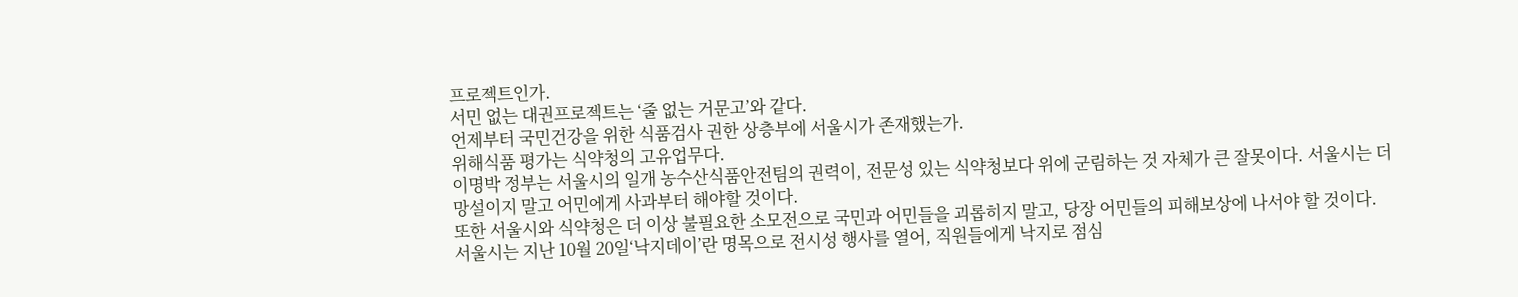프로젝트인가.
서민 없는 대권프로젝트는 ‘줄 없는 거문고’와 같다.
언제부터 국민건강을 위한 식품검사 권한 상층부에 서울시가 존재했는가.
위해식품 평가는 식약청의 고유업무다.
이명박 정부는 서울시의 일개 농수산식품안전팀의 권력이, 전문성 있는 식약청보다 위에 군림하는 것 자체가 큰 잘못이다. 서울시는 더 망설이지 말고 어민에게 사과부터 해야할 것이다.
또한 서울시와 식약청은 더 이상 불필요한 소모전으로 국민과 어민들을 괴롭히지 말고, 당장 어민들의 피해보상에 나서야 할 것이다.
서울시는 지난 10월 20일‘낙지데이’란 명목으로 전시성 행사를 열어, 직원들에게 낙지로 점심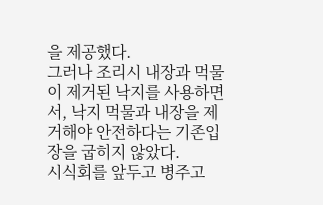을 제공했다.
그러나 조리시 내장과 먹물이 제거된 낙지를 사용하면서, 낙지 먹물과 내장을 제거해야 안전하다는 기존입장을 굽히지 않았다.
시식회를 앞두고 병주고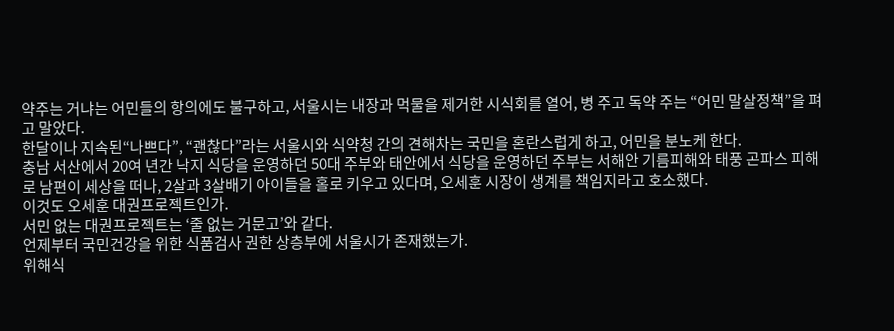약주는 거냐는 어민들의 항의에도 불구하고, 서울시는 내장과 먹물을 제거한 시식회를 열어, 병 주고 독약 주는 “어민 말살정책”을 펴고 말았다.
한달이나 지속된“나쁘다”, “괜찮다”라는 서울시와 식약청 간의 견해차는 국민을 혼란스럽게 하고, 어민을 분노케 한다.
충남 서산에서 20여 년간 낙지 식당을 운영하던 50대 주부와 태안에서 식당을 운영하던 주부는 서해안 기름피해와 태풍 곤파스 피해로 남편이 세상을 떠나, 2살과 3살배기 아이들을 홀로 키우고 있다며, 오세훈 시장이 생계를 책임지라고 호소했다.
이것도 오세훈 대권프로젝트인가.
서민 없는 대권프로젝트는 ‘줄 없는 거문고’와 같다.
언제부터 국민건강을 위한 식품검사 권한 상층부에 서울시가 존재했는가.
위해식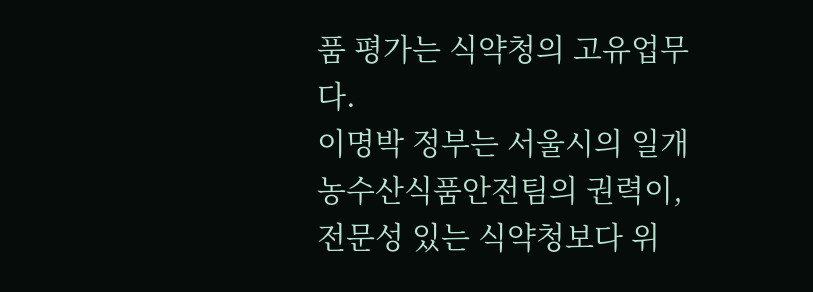품 평가는 식약청의 고유업무다.
이명박 정부는 서울시의 일개 농수산식품안전팀의 권력이, 전문성 있는 식약청보다 위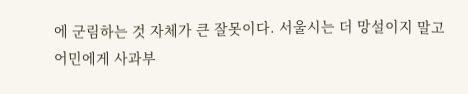에 군림하는 것 자체가 큰 잘못이다. 서울시는 더 망설이지 말고 어민에게 사과부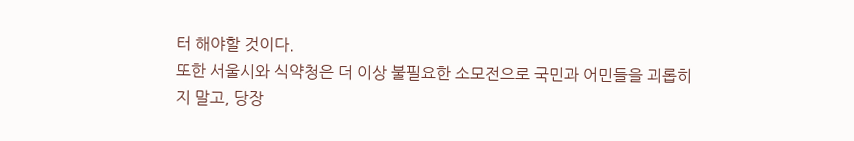터 해야할 것이다.
또한 서울시와 식약청은 더 이상 불필요한 소모전으로 국민과 어민들을 괴롭히지 말고, 당장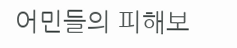어민들의 피해보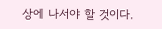상에 나서야 할 것이다.